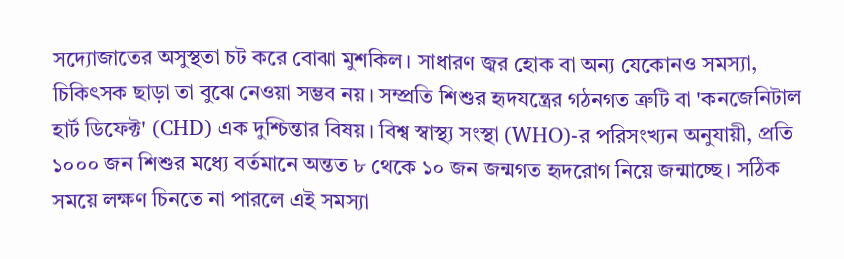সদ্যোজাতের অসুস্থতা চট করে বোঝা মুশকিল। সাধারণ জ্বর হোক বা অন্য যেকোনও সমস্যা, চিকিৎসক ছাড়া তা বুঝে নেওয়া সম্ভব নয়। সম্প্রতি শিশুর হৃদযন্ত্রের গঠনগত ত্রুটি বা 'কনজেনিটাল হার্ট ডিফেক্ট' (CHD) এক দুশ্চিন্তার বিষয়। বিশ্ব স্বাস্থ্য সংস্থা (WHO)-র পরিসংখ্যন অনুযায়ী, প্রতি ১০০০ জন শিশুর মধ্যে বর্তমানে অন্তত ৮ থেকে ১০ জন জন্মগত হৃদরোগ নিয়ে জন্মাচ্ছে। সঠিক সময়ে লক্ষণ চিনতে না পারলে এই সমস্যা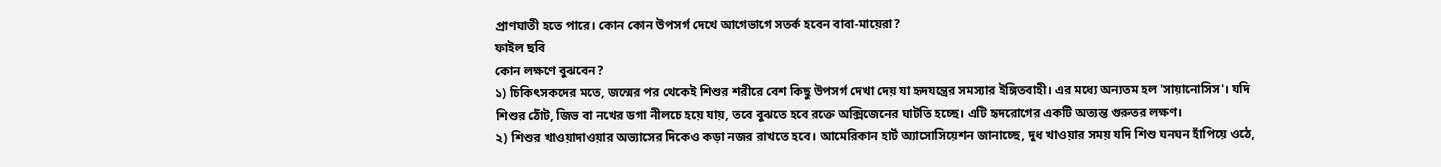প্রাণঘাতী হতে পারে। কোন কোন উপসর্গ দেখে আগেভাগে সতর্ক হবেন বাবা-মায়েরা?
ফাইল ছবি
কোন লক্ষণে বুঝবেন?
১) চিকিৎসকদের মতে, জন্মের পর থেকেই শিশুর শরীরে বেশ কিছু উপসর্গ দেখা দেয় যা হৃদযন্ত্রের সমস্যার ইঙ্গিতবাহী। এর মধ্যে অন্যতম হল 'সায়ানোসিস'। যদি শিশুর ঠোঁট, জিভ বা নখের ডগা নীলচে হয়ে যায়, তবে বুঝতে হবে রক্তে অক্সিজেনের ঘাটতি হচ্ছে। এটি হৃদরোগের একটি অত্যন্ত গুরুতর লক্ষণ।
২) শিশুর খাওয়াদাওয়ার অভ্যাসের দিকেও কড়া নজর রাখতে হবে। আমেরিকান হার্ট অ্যাসোসিয়েশন জানাচ্ছে, দুধ খাওয়ার সময় যদি শিশু ঘনঘন হাঁপিয়ে ওঠে,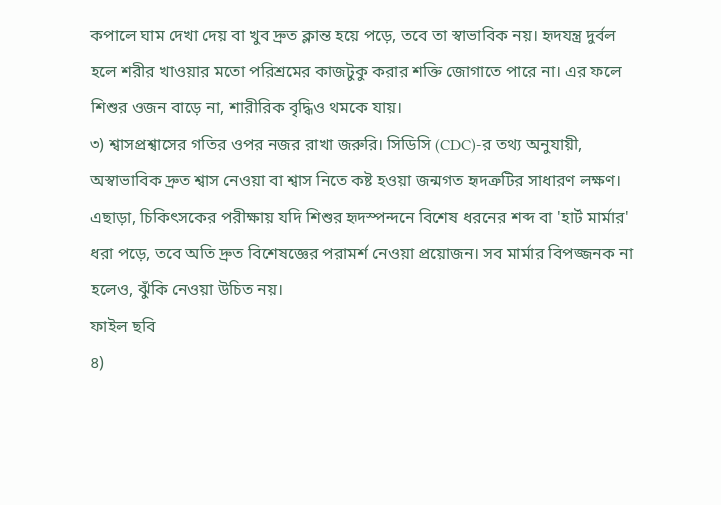কপালে ঘাম দেখা দেয় বা খুব দ্রুত ক্লান্ত হয়ে পড়ে, তবে তা স্বাভাবিক নয়। হৃদযন্ত্র দুর্বল হলে শরীর খাওয়ার মতো পরিশ্রমের কাজটুকু করার শক্তি জোগাতে পারে না। এর ফলে শিশুর ওজন বাড়ে না, শারীরিক বৃদ্ধিও থমকে যায়।
৩) শ্বাসপ্রশ্বাসের গতির ওপর নজর রাখা জরুরি। সিডিসি (CDC)-র তথ্য অনুযায়ী, অস্বাভাবিক দ্রুত শ্বাস নেওয়া বা শ্বাস নিতে কষ্ট হওয়া জন্মগত হৃদত্রুটির সাধারণ লক্ষণ। এছাড়া, চিকিৎসকের পরীক্ষায় যদি শিশুর হৃদস্পন্দনে বিশেষ ধরনের শব্দ বা 'হার্ট মার্মার' ধরা পড়ে, তবে অতি দ্রুত বিশেষজ্ঞের পরামর্শ নেওয়া প্রয়োজন। সব মার্মার বিপজ্জনক না হলেও, ঝুঁকি নেওয়া উচিত নয়।
ফাইল ছবি
৪)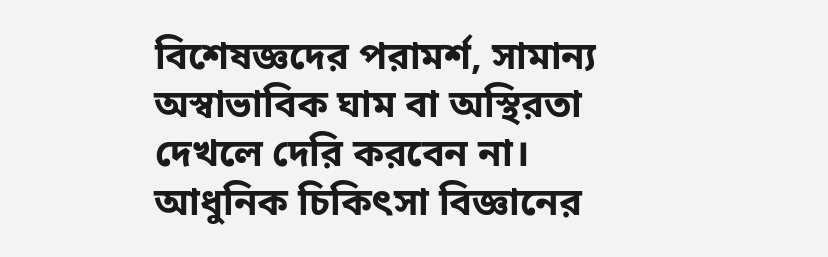বিশেষজ্ঞদের পরামর্শ, সামান্য অস্বাভাবিক ঘাম বা অস্থিরতা দেখলে দেরি করবেন না। আধুনিক চিকিৎসা বিজ্ঞানের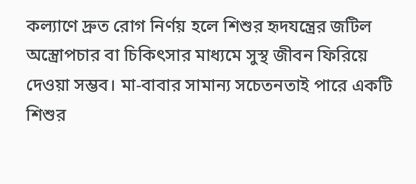কল্যাণে দ্রুত রোগ নির্ণয় হলে শিশুর হৃদযন্ত্রের জটিল অস্ত্রোপচার বা চিকিৎসার মাধ্যমে সুস্থ জীবন ফিরিয়ে দেওয়া সম্ভব। মা-বাবার সামান্য সচেতনতাই পারে একটি শিশুর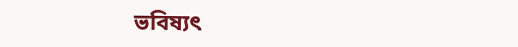ভবিষ্যৎ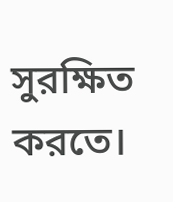সুরক্ষিত করতে।